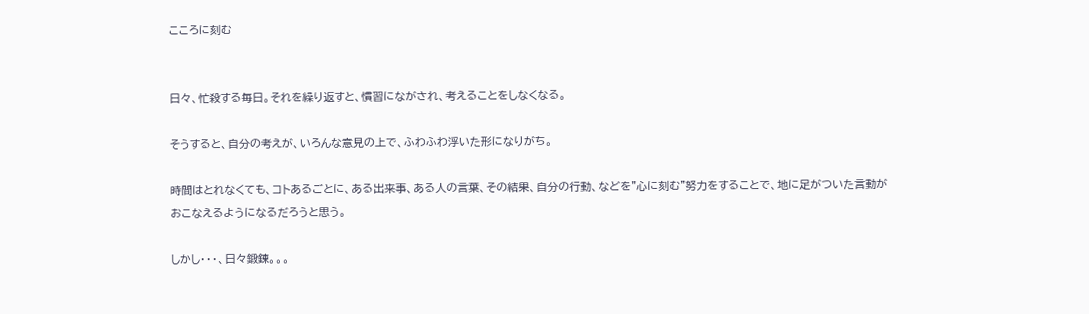こころに刻む


日々、忙殺する毎日。それを繰り返すと、慣習にながされ、考えることをしなくなる。

そうすると、自分の考えが、いろんな意見の上で、ふわふわ浮いた形になりがち。

時間はとれなくても、コトあるごとに、ある出来事、ある人の言葉、その結果、自分の行動、などを"心に刻む"努力をすることで、地に足がついた言動がおこなえるようになるだろうと思う。

しかし・・・、日々鍛錬。。。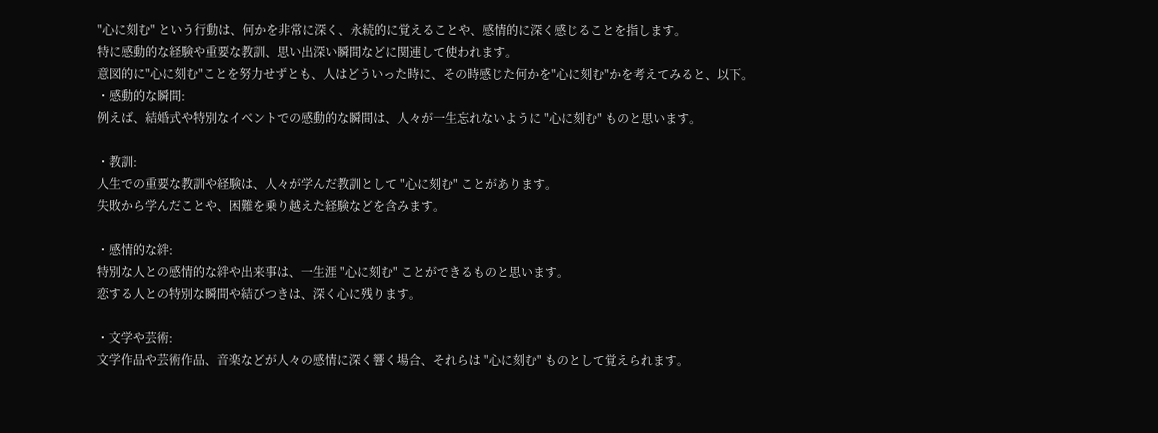"心に刻む" という行動は、何かを非常に深く、永続的に覚えることや、感情的に深く感じることを指します。
特に感動的な経験や重要な教訓、思い出深い瞬間などに関連して使われます。
意図的に"心に刻む"ことを努力せずとも、人はどういった時に、その時感じた何かを"心に刻む"かを考えてみると、以下。
・感動的な瞬間:
例えば、結婚式や特別なイベントでの感動的な瞬間は、人々が一生忘れないように "心に刻む" ものと思います。

・教訓:
人生での重要な教訓や経験は、人々が学んだ教訓として "心に刻む" ことがあります。
失敗から学んだことや、困難を乗り越えた経験などを含みます。

・感情的な絆:
特別な人との感情的な絆や出来事は、一生涯 "心に刻む" ことができるものと思います。
恋する人との特別な瞬間や結びつきは、深く心に残ります。

・文学や芸術:
文学作品や芸術作品、音楽などが人々の感情に深く響く場合、それらは "心に刻む" ものとして覚えられます。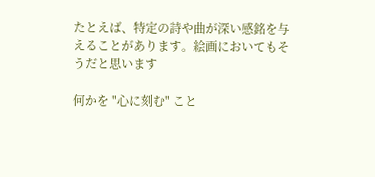たとえば、特定の詩や曲が深い感銘を与えることがあります。絵画においてもそうだと思います

何かを "心に刻む" こと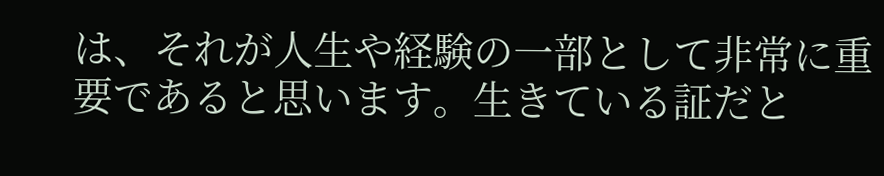は、それが人生や経験の一部として非常に重要であると思います。生きている証だと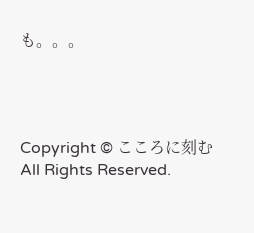も。。。




Copyright © こころに刻む All Rights Reserved.